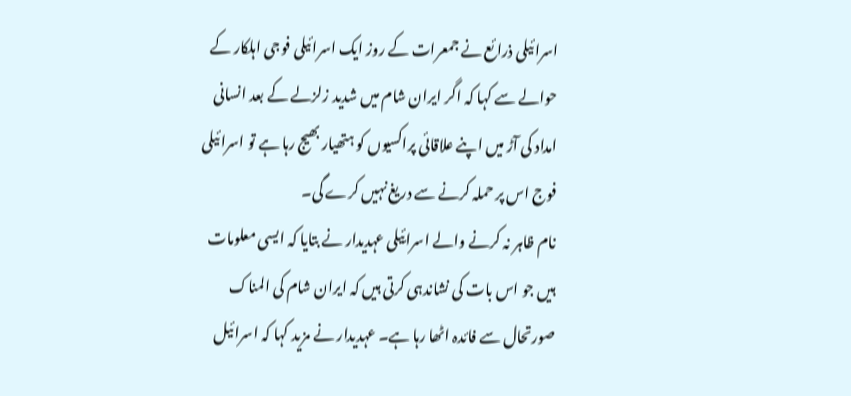اسرائیلی ذرائع نے جمعرات کے روز ایک اسرائیلی فوجی اہلکار کے حوالے سے کہا کہ اگر ایران شام میں شدید زلزلے کے بعد انسانی امداد کی آڑ میں اپنے علاقائی پراکسیوں کو ہتھیار بھیج رہا ہے تو اسرائیلی فوج اس پر حملہ کرنے سے دریغ نہیں کرے گی۔
نام ظاہر نہ کرنے والے اسرائٍیلی عہدیدار نے بتایا کہ ایسی معلومات ہیں جو اس بات کی نشاندہی کرتی ہیں کہ ایران شام کی المناک صورتحال سے فائدہ اٹھا رہا ہے۔ عہدیدار نے مزید کہا کہ اسرائیل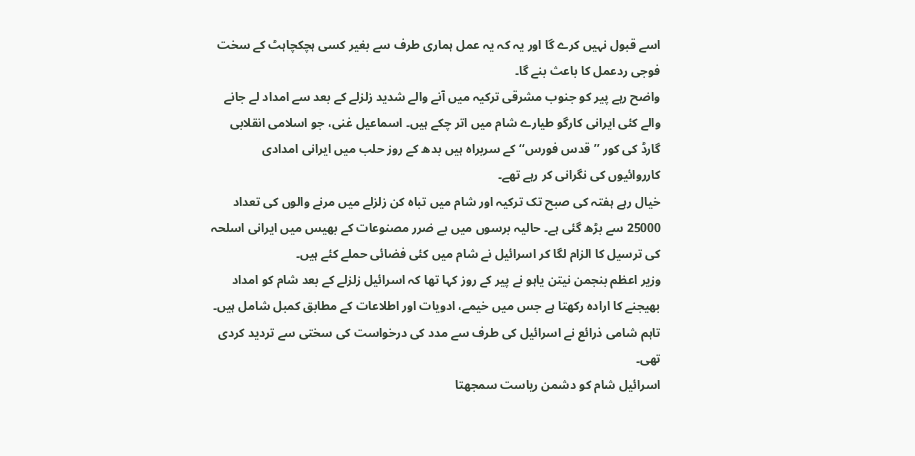اسے قبول نہیں کرے گا اور یہ کہ یہ عمل ہماری طرف سے بغیر کسی ہچکچاہٹ کے سخت فوجی ردعمل کا باعث بنے گا۔
واضح رہے پیر کو جنوب مشرقی ترکیہ میں آنے والے شدید زلزلے کے بعد سے امداد لے جانے والے کئی ایرانی کارگو طیارے شام میں اتر چکے ہیں۔ اسماعیل غنی، جو اسلامی انقلابی گارڈ کی کور ’’قدس فورس‘‘ کے سربراہ ہیں بدھ کے روز حلب میں ایرانی امدادی کارروائیوں کی نگرانی کر رہے تھے۔
خیال رہے ہفتہ کی صبح تک ترکیہ اور شام میں تباہ کن زلزلے میں مرنے والوں کی تعداد 25000 سے بڑھ گئی ہے۔ حالیہ برسوں میں بے ضرر مصنوعات کے بھیس میں ایرانی اسلحہ کی ترسیل کا الزام لگا کر اسرائیل نے شام میں کئی فضائی حملے کئے ہیں۔
وزیر اعظم بنجمن نیتن یاہو نے پیر کے روز کہا تھا کہ اسرائیل زلزلے کے بعد شام کو امداد بھیجنے کا ارادہ رکھتا ہے جس میں خیمے، ادویات اور اطلاعات کے مطابق کمبل شامل ہیں۔ تاہم شامی ذرائع نے اسرائیل کی طرف سے مدد کی درخواست کی سختی سے تردید کردی تھی۔
اسرائیل شام کو دشمن ریاست سمجھتا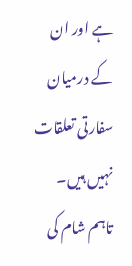ہے اور ان کے درمیان سفارتی تعلقات نہیں ہیں۔ تاہم شام کی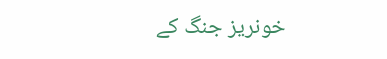خونریز جنگ کے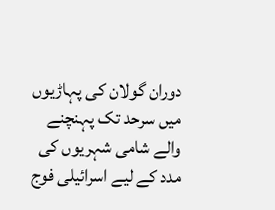دوران گولان کی پہاڑیوں میں سرحد تک پہنچنے والے شامی شہریوں کی مدد کے لیے اسرائیلی فوج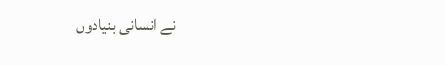نے انسانی بنیادوں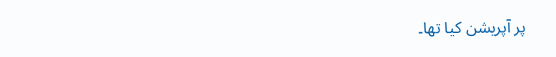پر آپریشن کیا تھا۔